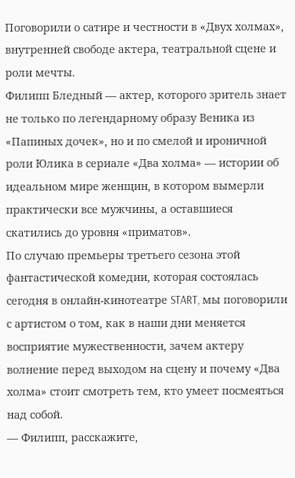Поговорили о сатире и честности в «Двух холмах», внутренней свободе актера, театральной сцене и роли мечты.
Филипп Бледный — актер, которого зритель знает не только по легендарному образу Веника из «Папиных дочек», но и по смелой и ироничной роли Юлика в сериале «Два холма» — истории об идеальном мире женщин, в котором вымерли практически все мужчины, а оставшиеся скатились до уровня «приматов».
По случаю премьеры третьего сезона этой фантастической комедии, которая состоялась сегодня в онлайн-кинотеатре START, мы поговорили с артистом о том, как в наши дни меняется восприятие мужественности, зачем актеру волнение перед выходом на сцену и почему «Два холма» стоит смотреть тем, кто умеет посмеяться над собой.
— Филипп, расскажите,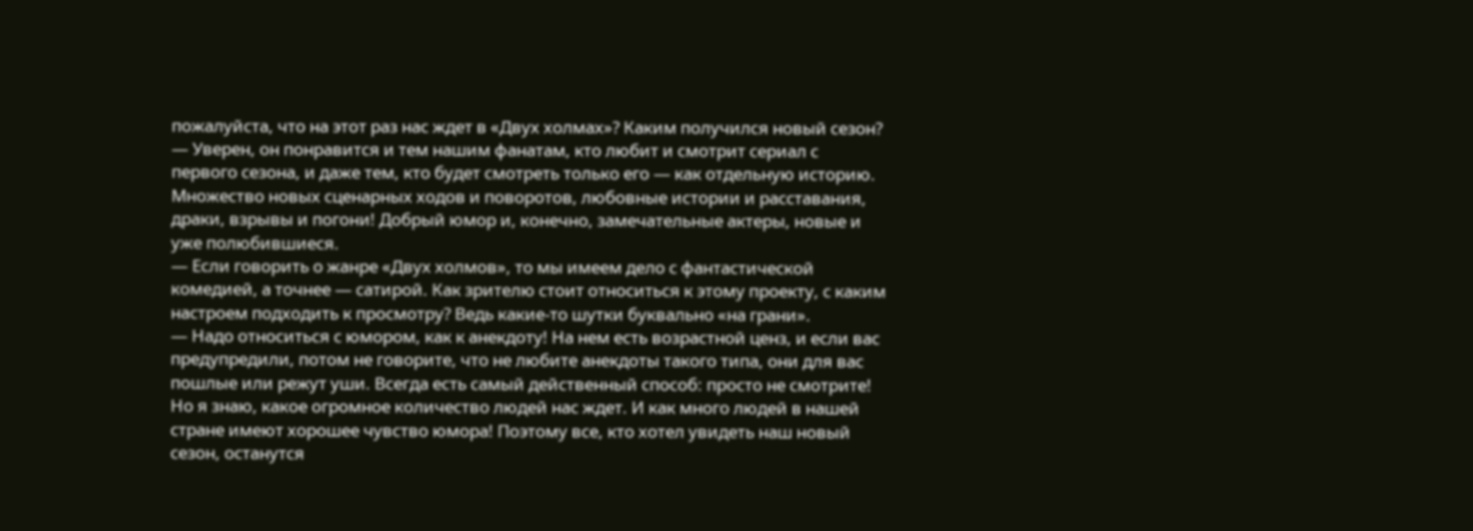пожалуйста, что на этот раз нас ждет в «Двух холмах»? Каким получился новый сезон?
— Уверен, он понравится и тем нашим фанатам, кто любит и смотрит сериал с первого сезона, и даже тем, кто будет смотреть только его — как отдельную историю. Множество новых сценарных ходов и поворотов, любовные истории и расставания, драки, взрывы и погони! Добрый юмор и, конечно, замечательные актеры, новые и уже полюбившиеся.
— Если говорить о жанре «Двух холмов», то мы имеем дело с фантастической комедией, а точнее — сатирой. Как зрителю стоит относиться к этому проекту, с каким настроем подходить к просмотру? Ведь какие-то шутки буквально «на грани».
— Надо относиться с юмором, как к анекдоту! На нем есть возрастной ценз, и если вас предупредили, потом не говорите, что не любите анекдоты такого типа, они для вас пошлые или режут уши. Всегда есть самый действенный способ: просто не смотрите! Но я знаю, какое огромное количество людей нас ждет. И как много людей в нашей стране имеют хорошее чувство юмора! Поэтому все, кто хотел увидеть наш новый сезон, останутся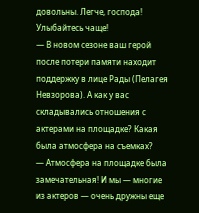довольны. Легче, господа! Улыбайтесь чаще!
— В новом сезоне ваш герой после потери памяти находит поддержку в лице Рады (Пелагея Невзорова). А как у вас складывались отношения с актерами на площадке? Какая была атмосфера на съемках?
— Атмосфера на площадке была замечательная! И мы — многие из актеров — очень дружны еще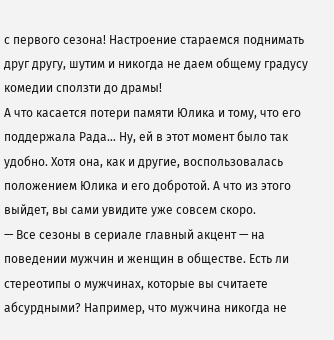с первого сезона! Настроение стараемся поднимать друг другу, шутим и никогда не даем общему градусу комедии сползти до драмы!
А что касается потери памяти Юлика и тому, что его поддержала Рада… Ну, ей в этот момент было так удобно. Хотя она, как и другие, воспользовалась положением Юлика и его добротой. А что из этого выйдет, вы сами увидите уже совсем скоро.
— Все сезоны в сериале главный акцент — на поведении мужчин и женщин в обществе. Есть ли стереотипы о мужчинах, которые вы считаете абсурдными? Например, что мужчина никогда не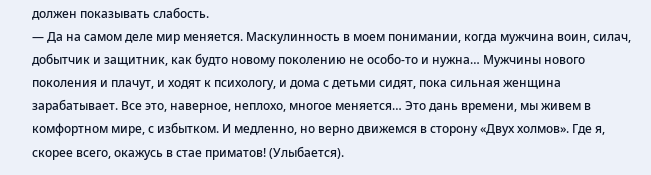должен показывать слабость.
— Да на самом деле мир меняется. Маскулинность в моем понимании, когда мужчина воин, силач, добытчик и защитник, как будто новому поколению не особо-то и нужна… Мужчины нового поколения и плачут, и ходят к психологу, и дома с детьми сидят, пока сильная женщина зарабатывает. Все это, наверное, неплохо, многое меняется… Это дань времени, мы живем в комфортном мире, с избытком. И медленно, но верно движемся в сторону «Двух холмов». Где я, скорее всего, окажусь в стае приматов! (Улыбается).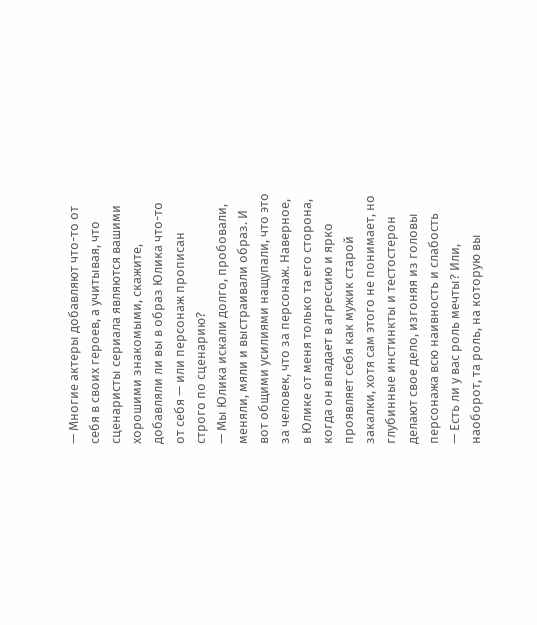— Многие актеры добавляют что-то от себя в своих героев, а учитывая, что сценаристы сериала являются вашими хорошими знакомыми, скажите, добавляли ли вы в образ Юлика что-то от себя — или персонаж прописан строго по сценарию?
— Мы Юлика искали долго, пробовали, меняли, мяли и выстраивали образ. И вот общими усилиями нащупали, что это за человек, что за персонаж. Наверное, в Юлике от меня только та его сторона, когда он впадает в агрессию и ярко проявляет себя как мужик старой закалки, хотя сам этого не понимает, но глубинные инстинкты и тестостерон делают свое дело, изгоняя из головы персонажа всю наивность и слабость
— Есть ли у вас роль мечты? Или, наоборот, та роль, на которую вы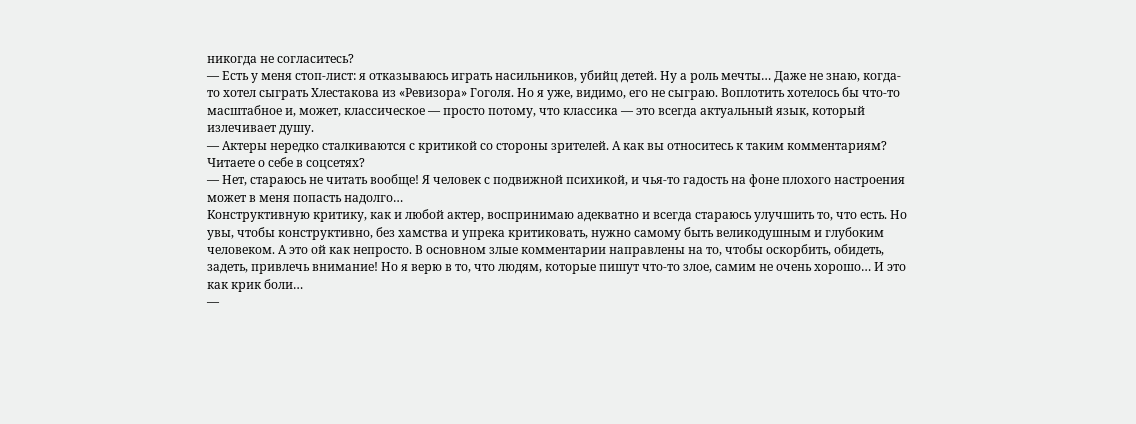никогда не согласитесь?
— Есть у меня стоп-лист: я отказываюсь играть насильников, убийц детей. Ну а роль мечты… Даже не знаю, когда-то хотел сыграть Хлестакова из «Ревизора» Гоголя. Но я уже, видимо, его не сыграю. Воплотить хотелось бы что-то масштабное и, может, классическое — просто потому, что классика — это всегда актуальный язык, который излечивает душу.
— Актеры нередко сталкиваются с критикой со стороны зрителей. А как вы относитесь к таким комментариям? Читаете о себе в соцсетях?
— Нет, стараюсь не читать вообще! Я человек с подвижной психикой, и чья-то гадость на фоне плохого настроения может в меня попасть надолго…
Конструктивную критику, как и любой актер, воспринимаю адекватно и всегда стараюсь улучшить то, что есть. Но увы, чтобы конструктивно, без хамства и упрека критиковать, нужно самому быть великодушным и глубоким человеком. А это ой как непросто. В основном злые комментарии направлены на то, чтобы оскорбить, обидеть, задеть, привлечь внимание! Но я верю в то, что людям, которые пишут что-то злое, самим не очень хорошо… И это как крик боли…
—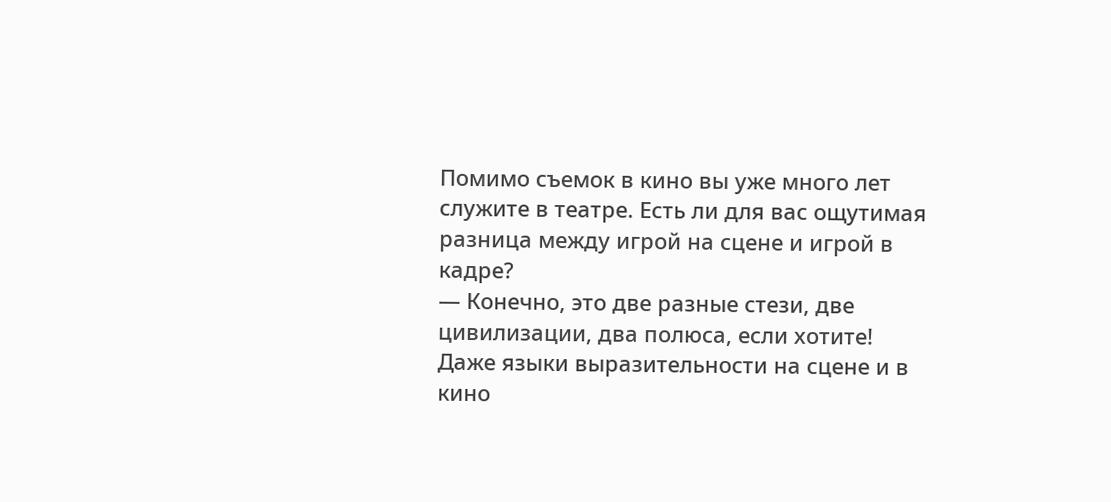Помимо съемок в кино вы уже много лет служите в театре. Есть ли для вас ощутимая разница между игрой на сцене и игрой в кадре?
— Конечно, это две разные стези, две цивилизации, два полюса, если хотите! Даже языки выразительности на сцене и в кино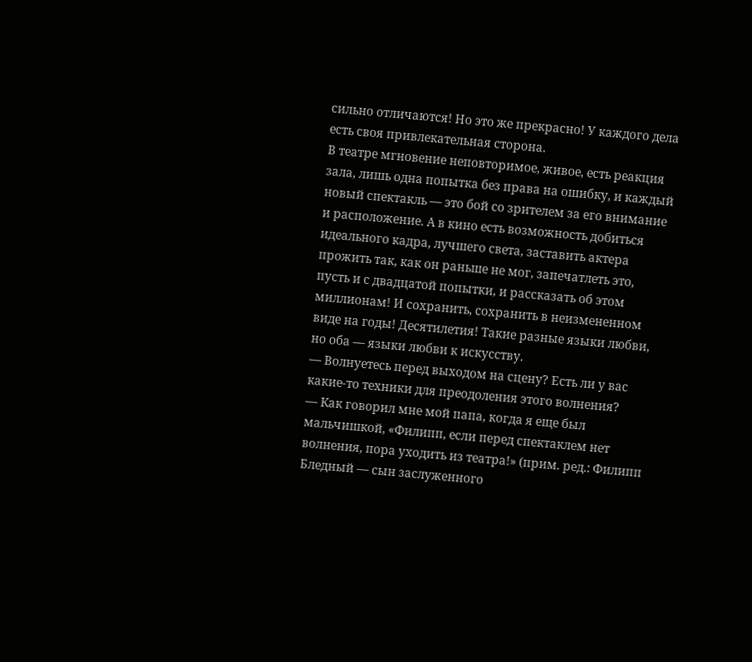сильно отличаются! Но это же прекрасно! У каждого дела есть своя привлекательная сторона.
В театре мгновение неповторимое, живое, есть реакция зала, лишь одна попытка без права на ошибку, и каждый новый спектакль — это бой со зрителем за его внимание и расположение. А в кино есть возможность добиться идеального кадра, лучшего света, заставить актера прожить так, как он раньше не мог, запечатлеть это, пусть и с двадцатой попытки, и рассказать об этом миллионам! И сохранить, сохранить в неизмененном виде на годы! Десятилетия! Такие разные языки любви, но оба — языки любви к искусству.
— Волнуетесь перед выходом на сцену? Есть ли у вас какие-то техники для преодоления этого волнения?
— Как говорил мне мой папа, когда я еще был мальчишкой, «Филипп, если перед спектаклем нет волнения, пора уходить из театра!» (прим. ред.: Филипп Бледный — сын заслуженного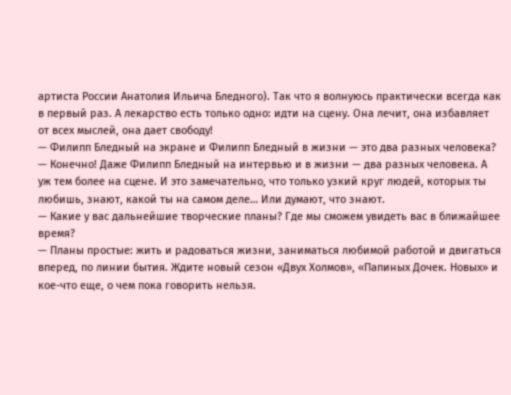артиста России Анатолия Ильича Бледного). Так что я волнуюсь практически всегда как в первый раз. А лекарство есть только одно: идти на сцену. Она лечит, она избавляет от всех мыслей, она дает свободу!
— Филипп Бледный на экране и Филипп Бледный в жизни — это два разных человека?
— Конечно! Даже Филипп Бледный на интервью и в жизни — два разных человека. А уж тем более на сцене. И это замечательно, что только узкий круг людей, которых ты любишь, знают, какой ты на самом деле… Или думают, что знают.
— Какие у вас дальнейшие творческие планы? Где мы сможем увидеть вас в ближайшее время?
— Планы простые: жить и радоваться жизни, заниматься любимой работой и двигаться вперед, по линии бытия. Ждите новый сезон «Двух Холмов», «Папиных Дочек. Новых» и кое-что еще, о чем пока говорить нельзя.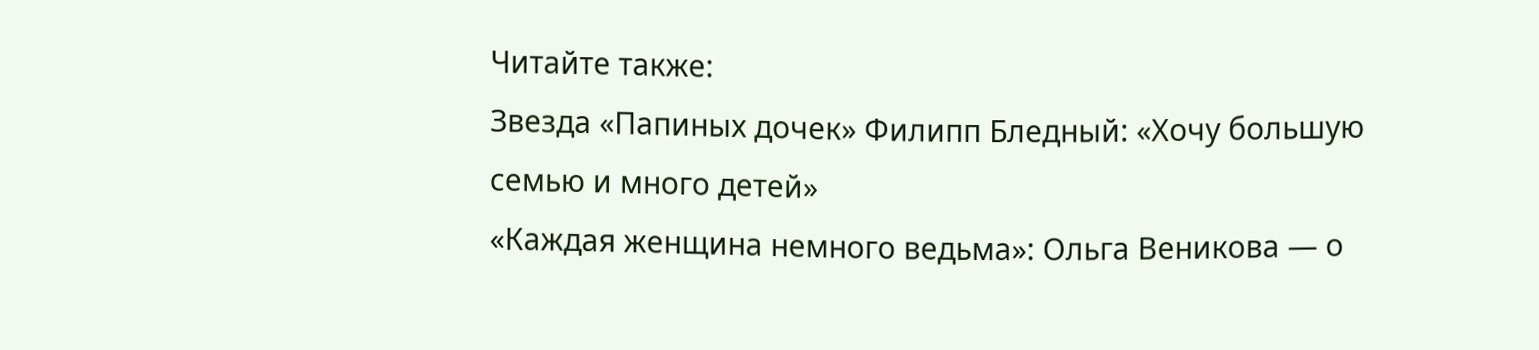Читайте также:
Звезда «Папиных дочек» Филипп Бледный: «Хочу большую семью и много детей»
«Каждая женщина немного ведьма»: Ольга Веникова — о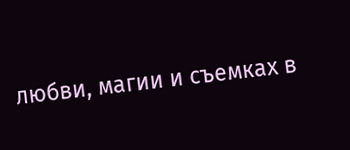любви, магии и съемках в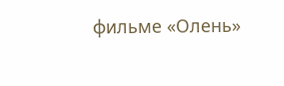фильме «Олень»